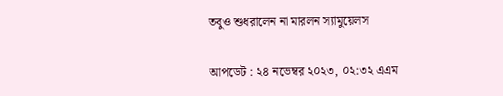তবুও শুধরালেন না মারলন স্যামুয়েলস

আপডেট : ২৪ নভেম্বর ২০২৩, ০২:৩২ এএম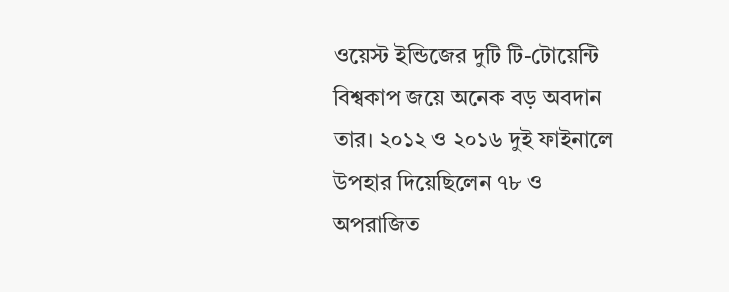ওয়েস্ট ইন্ডিজের দুটি টি-টোয়েন্টি বিশ্বকাপ জয়ে অনেক বড় অবদান তার। ২০১২ ও ২০১৬ দুই ফাইনালে উপহার দিয়েছিলেন ৭৮ ও অপরাজিত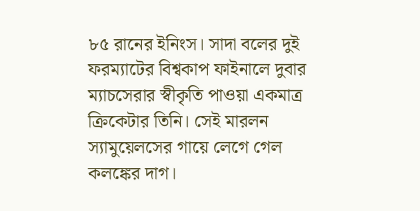৮৫ রানের ইনিংস। সাদা বলের দুই ফরম্যাটের বিশ্বকাপ ফাইনালে দুবার ম্যাচসেরার স্বীকৃতি পাওয়া একমাত্র ক্রিকেটার তিনি। সেই মারলন স্যামুয়েলসের গায়ে লেগে গেল কলঙ্কের দাগ।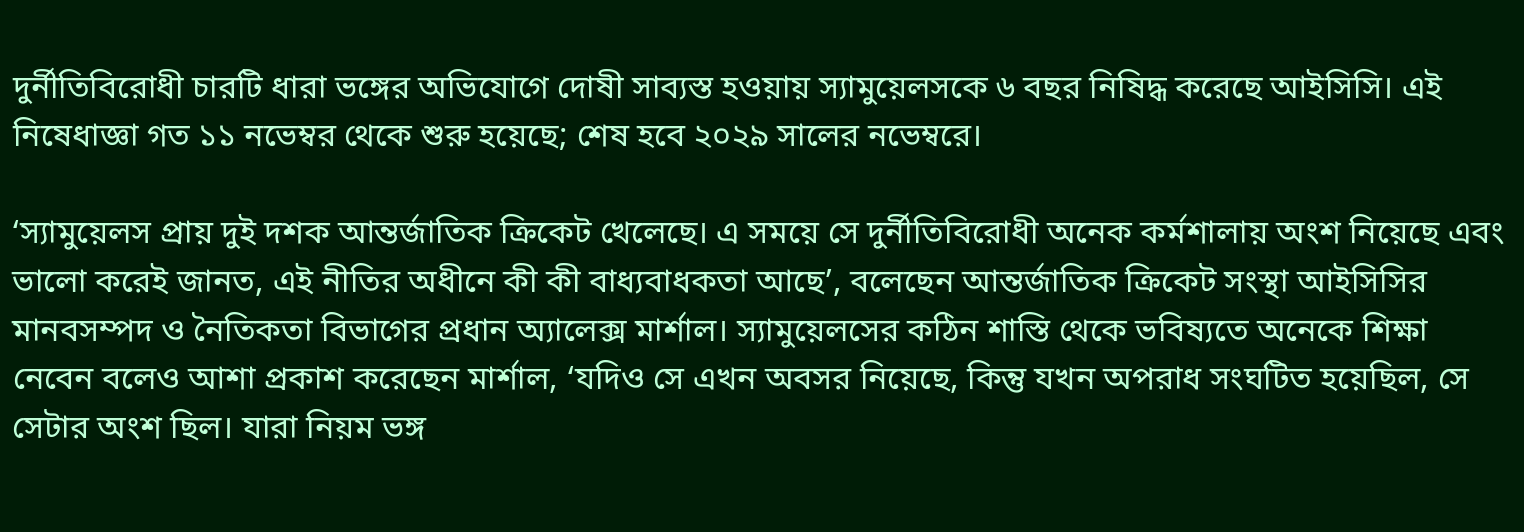দুর্নীতিবিরোধী চারটি ধারা ভঙ্গের অভিযোগে দোষী সাব্যস্ত হওয়ায় স্যামুয়েলসকে ৬ বছর নিষিদ্ধ করেছে আইসিসি। এই নিষেধাজ্ঞা গত ১১ নভেম্বর থেকে শুরু হয়েছে; শেষ হবে ২০২৯ সালের নভেম্বরে।

‘স্যামুয়েলস প্রায় দুই দশক আন্তর্জাতিক ক্রিকেট খেলেছে। এ সময়ে সে দুর্নীতিবিরোধী অনেক কর্মশালায় অংশ নিয়েছে এবং ভালো করেই জানত, এই নীতির অধীনে কী কী বাধ্যবাধকতা আছে’, বলেছেন আন্তর্জাতিক ক্রিকেট সংস্থা আইসিসির মানবসম্পদ ও নৈতিকতা বিভাগের প্রধান অ্যালেক্স মার্শাল। স্যামুয়েলসের কঠিন শাস্তি থেকে ভবিষ্যতে অনেকে শিক্ষা নেবেন বলেও আশা প্রকাশ করেছেন মার্শাল, ‘যদিও সে এখন অবসর নিয়েছে, কিন্তু যখন অপরাধ সংঘটিত হয়েছিল, সে সেটার অংশ ছিল। যারা নিয়ম ভঙ্গ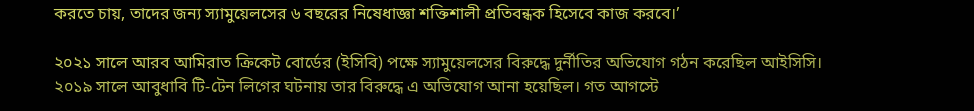করতে চায়, তাদের জন্য স্যামুয়েলসের ৬ বছরের নিষেধাজ্ঞা শক্তিশালী প্রতিবন্ধক হিসেবে কাজ করবে।’

২০২১ সালে আরব আমিরাত ক্রিকেট বোর্ডের (ইসিবি) পক্ষে স্যামুয়েলসের বিরুদ্ধে দুর্নীতির অভিযোগ গঠন করেছিল আইসিসি। ২০১৯ সালে আবুধাবি টি-টেন লিগের ঘটনায় তার বিরুদ্ধে এ অভিযোগ আনা হয়েছিল। গত আগস্টে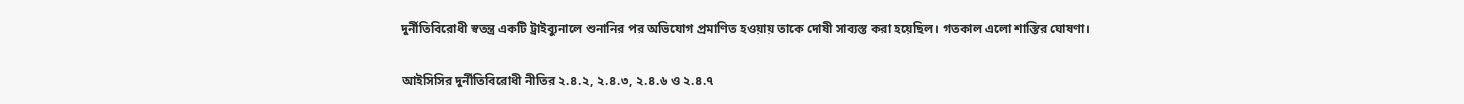দুর্নীতিবিরোধী স্বতন্ত্র একটি ট্রাইব্যুনালে শুনানির পর অভিযোগ প্রমাণিত হওয়ায় তাকে দোষী সাব্যস্ত করা হয়েছিল। গতকাল এলো শাস্তির ঘোষণা।

আইসিসির দুর্নীতিবিরোধী নীতির ২.৪.২, ২.৪.৩, ২.৪.৬ ও ২.৪.৭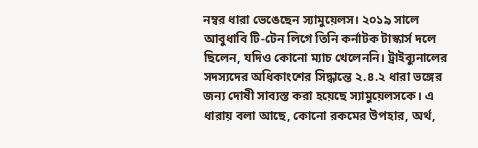নম্বর ধারা ভেঙেছেন স্যামুয়েলস। ২০১৯ সালে আবুধাবি টি-টেন লিগে তিনি কর্নাটক টাস্কার্স দলে ছিলেন, যদিও কোনো ম্যাচ খেলেননি। ট্রাইব্যুনালের সদস্যদের অধিকাংশের সিদ্ধান্তে ২.৪.২ ধারা ভঙ্গের জন্য দোষী সাব্যস্ত করা হয়েছে স্যামুয়েলসকে। এ ধারায় বলা আছে, কোনো রকমের উপহার, অর্থ,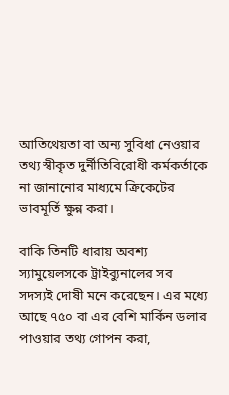আতিথেয়তা বা অন্য সুবিধা নেওয়ার তথ্য স্বীকৃত দুর্নীতিবিরোধী কর্মকর্তাকে না জানানোর মাধ্যমে ক্রিকেটের ভাবমূর্তি ক্ষুন্ন করা।

বাকি তিনটি ধারায় অবশ্য স্যামুয়েলসকে ট্রাইব্যুনালের সব সদস্যই দোষী মনে করেছেন। এর মধ্যে আছে ৭৫০ বা এর বেশি মার্কিন ডলার পাওয়ার তথ্য গোপন করা,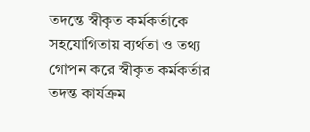তদন্তে স্বীকৃত কর্মকর্তাকে সহযোগিতায় ব্যর্থতা ও তথ্য গোপন করে স্বীকৃত কর্মকর্তার তদন্ত কার্যক্রম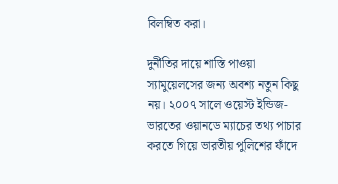বিলম্বিত করা।

দুর্নীতির দায়ে শাস্তি পাওয়া স্যামুয়েলসের জন্য অবশ্য নতুন কিছু নয়। ২০০৭ সালে ওয়েস্ট ইন্ডিজ-ভারতের ওয়ানডে ম্যাচের তথ্য পাচার করতে গিয়ে ভারতীয় পুলিশের ফাঁদে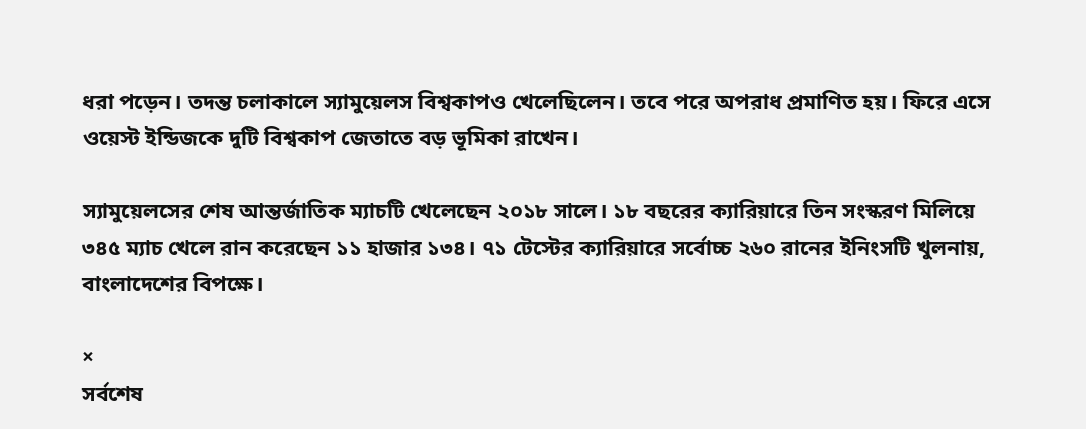ধরা পড়েন। তদন্ত চলাকালে স্যামুয়েলস বিশ্বকাপও খেলেছিলেন। তবে পরে অপরাধ প্রমাণিত হয়। ফিরে এসে ওয়েস্ট ইন্ডিজকে দুটি বিশ্বকাপ জেতাতে বড় ভূমিকা রাখেন।

স্যামুয়েলসের শেষ আন্তর্জাতিক ম্যাচটি খেলেছেন ২০১৮ সালে। ১৮ বছরের ক্যারিয়ারে তিন সংস্করণ মিলিয়ে ৩৪৫ ম্যাচ খেলে রান করেছেন ১১ হাজার ১৩৪। ৭১ টেস্টের ক্যারিয়ারে সর্বোচ্চ ২৬০ রানের ইনিংসটি খুলনায়, বাংলাদেশের বিপক্ষে।

×
সর্বশেষ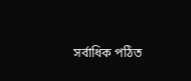সর্বাধিক পঠিত